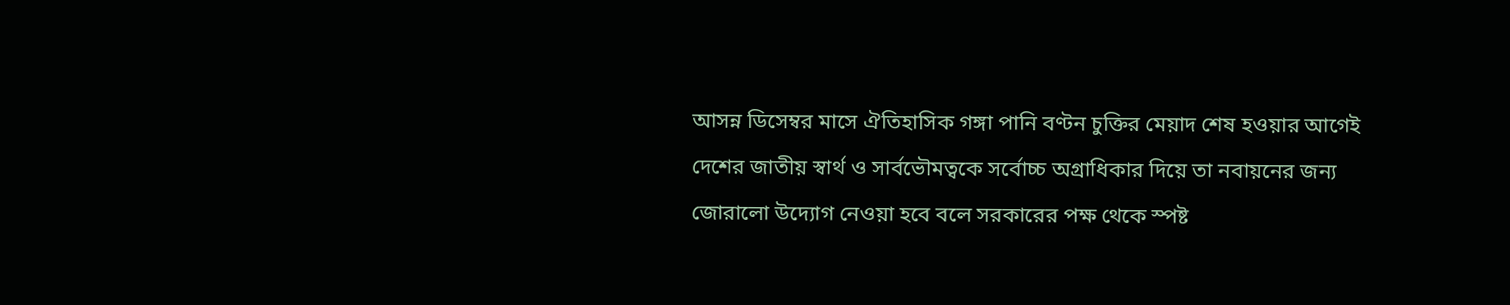আসন্ন ডিসেম্বর মাসে ঐতিহাসিক গঙ্গা পানি বণ্টন চুক্তির মেয়াদ শেষ হওয়ার আগেই দেশের জাতীয় স্বার্থ ও সার্বভৌমত্বকে সর্বোচ্চ অগ্রাধিকার দিয়ে তা নবায়নের জন্য জোরালো উদ্যোগ নেওয়া হবে বলে সরকারের পক্ষ থেকে স্পষ্ট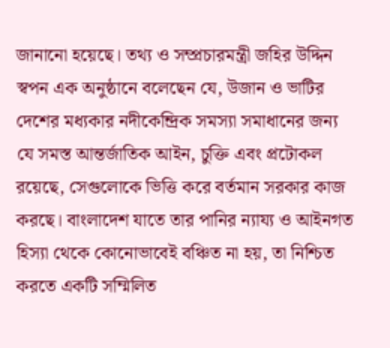জানানো হয়েছে। তথ্য ও সম্প্রচারমন্ত্রী জহির উদ্দিন স্বপন এক অনুষ্ঠানে বলেছেন যে, উজান ও ভাটির দেশের মধ্যকার নদীকেন্দ্রিক সমস্যা সমাধানের জন্য যে সমস্ত আন্তর্জাতিক আইন, চুক্তি এবং প্রটোকল রয়েছে, সেগুলোকে ভিত্তি করে বর্তমান সরকার কাজ করছে। বাংলাদেশ যাতে তার পানির ন্যায্য ও আইনগত হিস্যা থেকে কোনোভাবেই বঞ্চিত না হয়, তা নিশ্চিত করতে একটি সম্মিলিত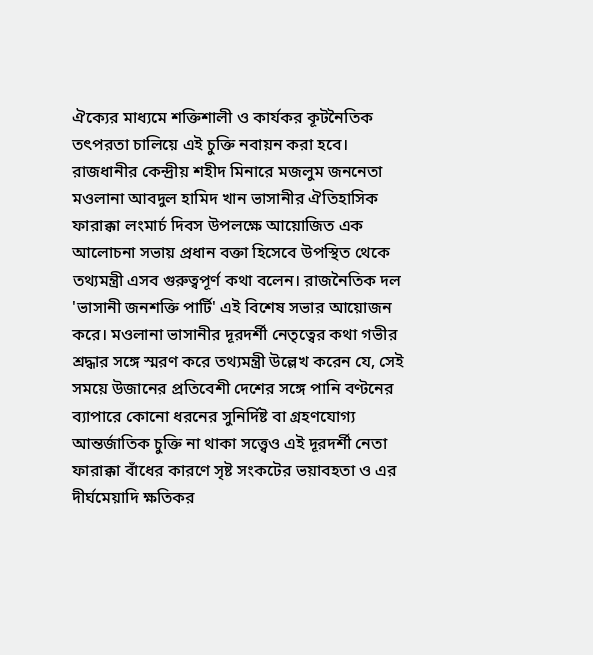ঐক্যের মাধ্যমে শক্তিশালী ও কার্যকর কূটনৈতিক তৎপরতা চালিয়ে এই চুক্তি নবায়ন করা হবে।
রাজধানীর কেন্দ্রীয় শহীদ মিনারে মজলুম জননেতা মওলানা আবদুল হামিদ খান ভাসানীর ঐতিহাসিক ফারাক্কা লংমার্চ দিবস উপলক্ষে আয়োজিত এক আলোচনা সভায় প্রধান বক্তা হিসেবে উপস্থিত থেকে তথ্যমন্ত্রী এসব গুরুত্বপূর্ণ কথা বলেন। রাজনৈতিক দল 'ভাসানী জনশক্তি পার্টি' এই বিশেষ সভার আয়োজন করে। মওলানা ভাসানীর দূরদর্শী নেতৃত্বের কথা গভীর শ্রদ্ধার সঙ্গে স্মরণ করে তথ্যমন্ত্রী উল্লেখ করেন যে, সেই সময়ে উজানের প্রতিবেশী দেশের সঙ্গে পানি বণ্টনের ব্যাপারে কোনো ধরনের সুনির্দিষ্ট বা গ্রহণযোগ্য আন্তর্জাতিক চুক্তি না থাকা সত্ত্বেও এই দূরদর্শী নেতা ফারাক্কা বাঁধের কারণে সৃষ্ট সংকটের ভয়াবহতা ও এর দীর্ঘমেয়াদি ক্ষতিকর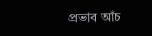প্রভাব আঁচ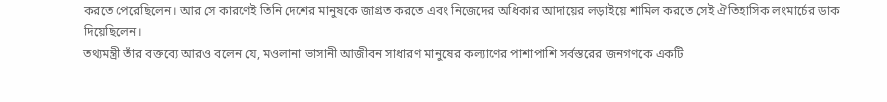করতে পেরেছিলেন। আর সে কারণেই তিনি দেশের মানুষকে জাগ্রত করতে এবং নিজেদের অধিকার আদায়ের লড়াইয়ে শামিল করতে সেই ঐতিহাসিক লংমার্চের ডাক দিয়েছিলেন।
তথ্যমন্ত্রী তাঁর বক্তব্যে আরও বলেন যে, মওলানা ভাসানী আজীবন সাধারণ মানুষের কল্যাণের পাশাপাশি সর্বস্তরের জনগণকে একটি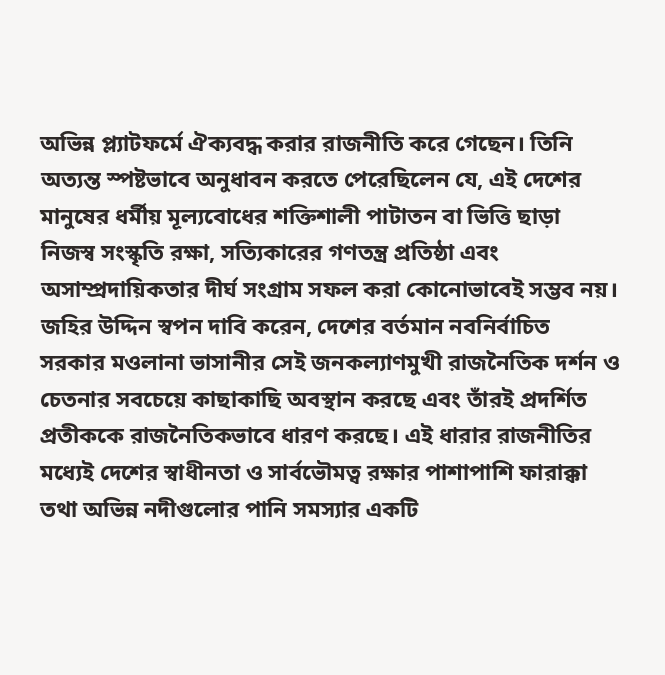অভিন্ন প্ল্যাটফর্মে ঐক্যবদ্ধ করার রাজনীতি করে গেছেন। তিনি অত্যন্ত স্পষ্টভাবে অনুধাবন করতে পেরেছিলেন যে, এই দেশের মানুষের ধর্মীয় মূল্যবোধের শক্তিশালী পাটাতন বা ভিত্তি ছাড়া নিজস্ব সংস্কৃতি রক্ষা, সত্যিকারের গণতন্ত্র প্রতিষ্ঠা এবং অসাম্প্রদায়িকতার দীর্ঘ সংগ্রাম সফল করা কোনোভাবেই সম্ভব নয়। জহির উদ্দিন স্বপন দাবি করেন, দেশের বর্তমান নবনির্বাচিত সরকার মওলানা ভাসানীর সেই জনকল্যাণমুখী রাজনৈতিক দর্শন ও চেতনার সবচেয়ে কাছাকাছি অবস্থান করছে এবং তাঁরই প্রদর্শিত প্রতীককে রাজনৈতিকভাবে ধারণ করছে। এই ধারার রাজনীতির মধ্যেই দেশের স্বাধীনতা ও সার্বভৌমত্ব রক্ষার পাশাপাশি ফারাক্কা তথা অভিন্ন নদীগুলোর পানি সমস্যার একটি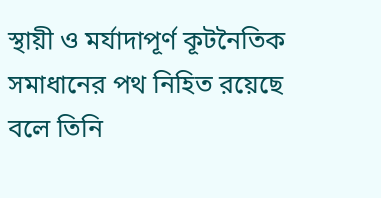স্থায়ী ও মর্যাদাপূর্ণ কূটনৈতিক সমাধানের পথ নিহিত রয়েছে বলে তিনি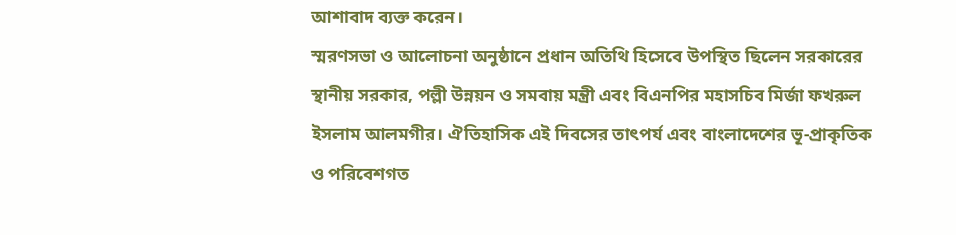আশাবাদ ব্যক্ত করেন।
স্মরণসভা ও আলোচনা অনুষ্ঠানে প্রধান অতিথি হিসেবে উপস্থিত ছিলেন সরকারের স্থানীয় সরকার, পল্লী উন্নয়ন ও সমবায় মন্ত্রী এবং বিএনপির মহাসচিব মির্জা ফখরুল ইসলাম আলমগীর। ঐতিহাসিক এই দিবসের তাৎপর্য এবং বাংলাদেশের ভূ-প্রাকৃতিক ও পরিবেশগত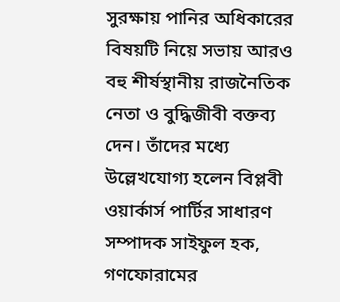সুরক্ষায় পানির অধিকারের বিষয়টি নিয়ে সভায় আরও বহু শীর্ষস্থানীয় রাজনৈতিক নেতা ও বুদ্ধিজীবী বক্তব্য দেন। তাঁদের মধ্যে উল্লেখযোগ্য হলেন বিপ্লবী ওয়ার্কার্স পার্টির সাধারণ সম্পাদক সাইফুল হক, গণফোরামের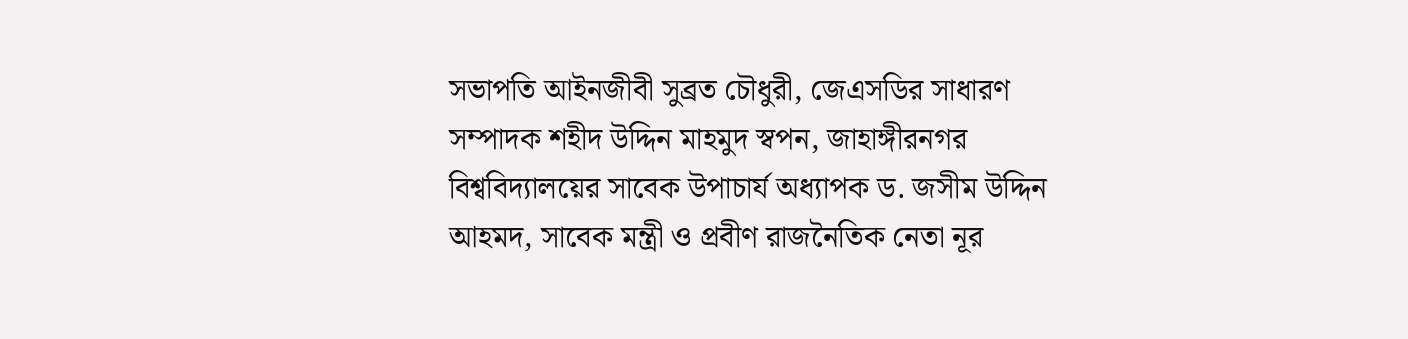সভাপতি আইনজীবী সুব্রত চৌধুরী, জেএসডির সাধারণ সম্পাদক শহীদ উদ্দিন মাহমুদ স্বপন, জাহাঙ্গীরনগর বিশ্ববিদ্যালয়ের সাবেক উপাচার্য অধ্যাপক ড. জসীম উদ্দিন আহমদ, সাবেক মন্ত্রী ও প্রবীণ রাজনৈতিক নেতা নূর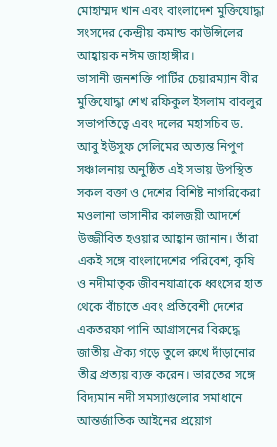মোহাম্মদ খান এবং বাংলাদেশ মুক্তিযোদ্ধা সংসদের কেন্দ্রীয় কমান্ড কাউন্সিলের আহ্বায়ক নঈম জাহাঙ্গীর।
ভাসানী জনশক্তি পার্টির চেয়ারম্যান বীর মুক্তিযোদ্ধা শেখ রফিকুল ইসলাম বাবলুর সভাপতিত্বে এবং দলের মহাসচিব ড. আবু ইউসুফ সেলিমের অত্যন্ত নিপুণ সঞ্চালনায় অনুষ্ঠিত এই সভায় উপস্থিত সকল বক্তা ও দেশের বিশিষ্ট নাগরিকেরা মওলানা ভাসানীর কালজয়ী আদর্শে উজ্জীবিত হওয়ার আহ্বান জানান। তাঁরা একই সঙ্গে বাংলাদেশের পরিবেশ, কৃষি ও নদীমাতৃক জীবনযাত্রাকে ধ্বংসের হাত থেকে বাঁচাতে এবং প্রতিবেশী দেশের একতরফা পানি আগ্রাসনের বিরুদ্ধে জাতীয় ঐক্য গড়ে তুলে রুখে দাঁড়ানোর তীব্র প্রত্যয় ব্যক্ত করেন। ভারতের সঙ্গে বিদ্যমান নদী সমস্যাগুলোর সমাধানে আন্তর্জাতিক আইনের প্রয়োগ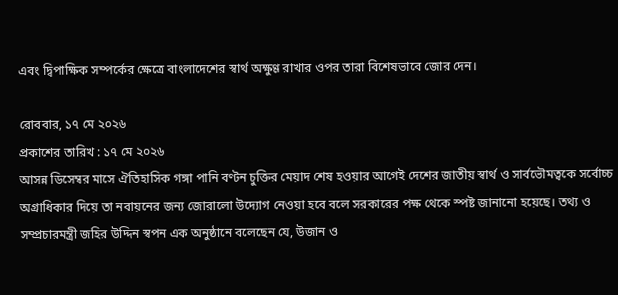এবং দ্বিপাক্ষিক সম্পর্কের ক্ষেত্রে বাংলাদেশের স্বার্থ অক্ষুণ্ণ রাখার ওপর তারা বিশেষভাবে জোর দেন।

রোববার, ১৭ মে ২০২৬
প্রকাশের তারিখ : ১৭ মে ২০২৬
আসন্ন ডিসেম্বর মাসে ঐতিহাসিক গঙ্গা পানি বণ্টন চুক্তির মেয়াদ শেষ হওয়ার আগেই দেশের জাতীয় স্বার্থ ও সার্বভৌমত্বকে সর্বোচ্চ অগ্রাধিকার দিয়ে তা নবায়নের জন্য জোরালো উদ্যোগ নেওয়া হবে বলে সরকারের পক্ষ থেকে স্পষ্ট জানানো হয়েছে। তথ্য ও সম্প্রচারমন্ত্রী জহির উদ্দিন স্বপন এক অনুষ্ঠানে বলেছেন যে, উজান ও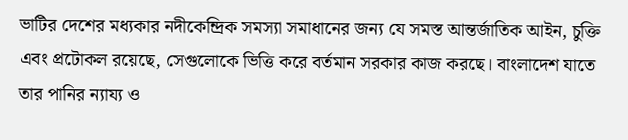ভাটির দেশের মধ্যকার নদীকেন্দ্রিক সমস্যা সমাধানের জন্য যে সমস্ত আন্তর্জাতিক আইন, চুক্তি এবং প্রটোকল রয়েছে, সেগুলোকে ভিত্তি করে বর্তমান সরকার কাজ করছে। বাংলাদেশ যাতে তার পানির ন্যায্য ও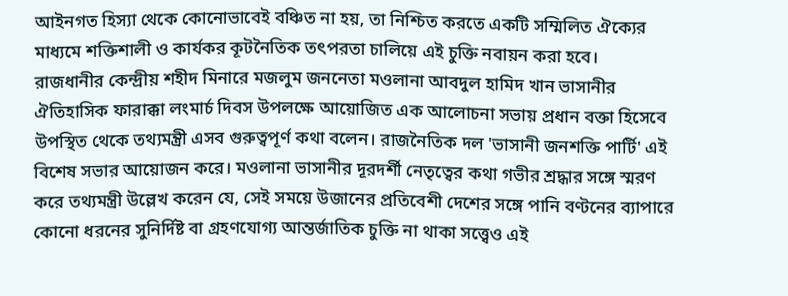আইনগত হিস্যা থেকে কোনোভাবেই বঞ্চিত না হয়, তা নিশ্চিত করতে একটি সম্মিলিত ঐক্যের মাধ্যমে শক্তিশালী ও কার্যকর কূটনৈতিক তৎপরতা চালিয়ে এই চুক্তি নবায়ন করা হবে।
রাজধানীর কেন্দ্রীয় শহীদ মিনারে মজলুম জননেতা মওলানা আবদুল হামিদ খান ভাসানীর ঐতিহাসিক ফারাক্কা লংমার্চ দিবস উপলক্ষে আয়োজিত এক আলোচনা সভায় প্রধান বক্তা হিসেবে উপস্থিত থেকে তথ্যমন্ত্রী এসব গুরুত্বপূর্ণ কথা বলেন। রাজনৈতিক দল 'ভাসানী জনশক্তি পার্টি' এই বিশেষ সভার আয়োজন করে। মওলানা ভাসানীর দূরদর্শী নেতৃত্বের কথা গভীর শ্রদ্ধার সঙ্গে স্মরণ করে তথ্যমন্ত্রী উল্লেখ করেন যে, সেই সময়ে উজানের প্রতিবেশী দেশের সঙ্গে পানি বণ্টনের ব্যাপারে কোনো ধরনের সুনির্দিষ্ট বা গ্রহণযোগ্য আন্তর্জাতিক চুক্তি না থাকা সত্ত্বেও এই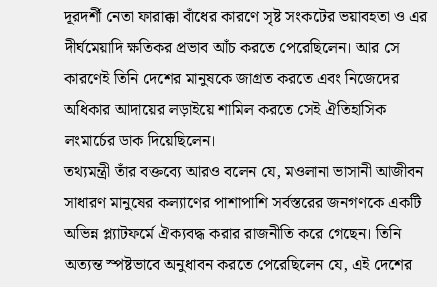দূরদর্শী নেতা ফারাক্কা বাঁধের কারণে সৃষ্ট সংকটের ভয়াবহতা ও এর দীর্ঘমেয়াদি ক্ষতিকর প্রভাব আঁচ করতে পেরেছিলেন। আর সে কারণেই তিনি দেশের মানুষকে জাগ্রত করতে এবং নিজেদের অধিকার আদায়ের লড়াইয়ে শামিল করতে সেই ঐতিহাসিক লংমার্চের ডাক দিয়েছিলেন।
তথ্যমন্ত্রী তাঁর বক্তব্যে আরও বলেন যে, মওলানা ভাসানী আজীবন সাধারণ মানুষের কল্যাণের পাশাপাশি সর্বস্তরের জনগণকে একটি অভিন্ন প্ল্যাটফর্মে ঐক্যবদ্ধ করার রাজনীতি করে গেছেন। তিনি অত্যন্ত স্পষ্টভাবে অনুধাবন করতে পেরেছিলেন যে, এই দেশের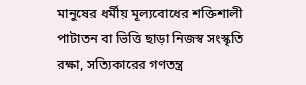মানুষের ধর্মীয় মূল্যবোধের শক্তিশালী পাটাতন বা ভিত্তি ছাড়া নিজস্ব সংস্কৃতি রক্ষা, সত্যিকারের গণতন্ত্র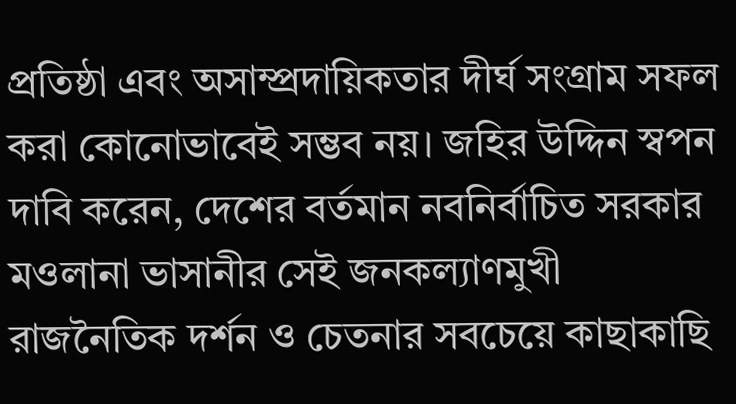প্রতিষ্ঠা এবং অসাম্প্রদায়িকতার দীর্ঘ সংগ্রাম সফল করা কোনোভাবেই সম্ভব নয়। জহির উদ্দিন স্বপন দাবি করেন, দেশের বর্তমান নবনির্বাচিত সরকার মওলানা ভাসানীর সেই জনকল্যাণমুখী রাজনৈতিক দর্শন ও চেতনার সবচেয়ে কাছাকাছি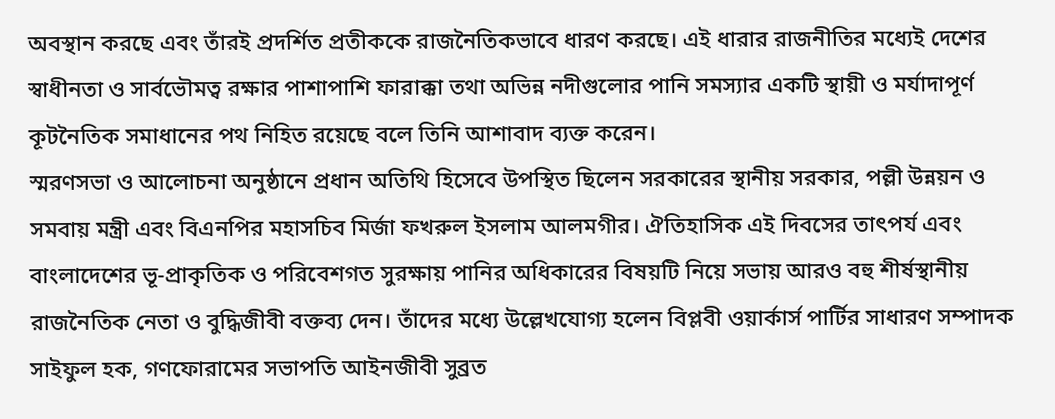অবস্থান করছে এবং তাঁরই প্রদর্শিত প্রতীককে রাজনৈতিকভাবে ধারণ করছে। এই ধারার রাজনীতির মধ্যেই দেশের স্বাধীনতা ও সার্বভৌমত্ব রক্ষার পাশাপাশি ফারাক্কা তথা অভিন্ন নদীগুলোর পানি সমস্যার একটি স্থায়ী ও মর্যাদাপূর্ণ কূটনৈতিক সমাধানের পথ নিহিত রয়েছে বলে তিনি আশাবাদ ব্যক্ত করেন।
স্মরণসভা ও আলোচনা অনুষ্ঠানে প্রধান অতিথি হিসেবে উপস্থিত ছিলেন সরকারের স্থানীয় সরকার, পল্লী উন্নয়ন ও সমবায় মন্ত্রী এবং বিএনপির মহাসচিব মির্জা ফখরুল ইসলাম আলমগীর। ঐতিহাসিক এই দিবসের তাৎপর্য এবং বাংলাদেশের ভূ-প্রাকৃতিক ও পরিবেশগত সুরক্ষায় পানির অধিকারের বিষয়টি নিয়ে সভায় আরও বহু শীর্ষস্থানীয় রাজনৈতিক নেতা ও বুদ্ধিজীবী বক্তব্য দেন। তাঁদের মধ্যে উল্লেখযোগ্য হলেন বিপ্লবী ওয়ার্কার্স পার্টির সাধারণ সম্পাদক সাইফুল হক, গণফোরামের সভাপতি আইনজীবী সুব্রত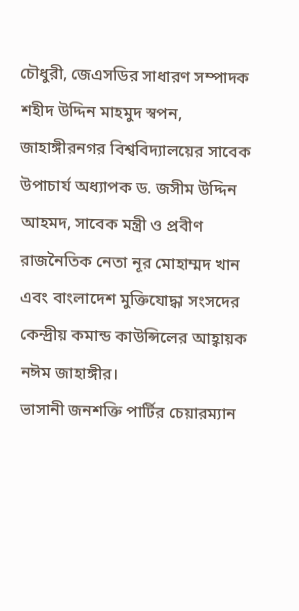চৌধুরী, জেএসডির সাধারণ সম্পাদক শহীদ উদ্দিন মাহমুদ স্বপন, জাহাঙ্গীরনগর বিশ্ববিদ্যালয়ের সাবেক উপাচার্য অধ্যাপক ড. জসীম উদ্দিন আহমদ, সাবেক মন্ত্রী ও প্রবীণ রাজনৈতিক নেতা নূর মোহাম্মদ খান এবং বাংলাদেশ মুক্তিযোদ্ধা সংসদের কেন্দ্রীয় কমান্ড কাউন্সিলের আহ্বায়ক নঈম জাহাঙ্গীর।
ভাসানী জনশক্তি পার্টির চেয়ারম্যান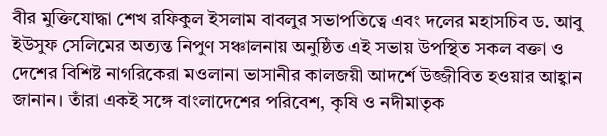বীর মুক্তিযোদ্ধা শেখ রফিকুল ইসলাম বাবলুর সভাপতিত্বে এবং দলের মহাসচিব ড. আবু ইউসুফ সেলিমের অত্যন্ত নিপুণ সঞ্চালনায় অনুষ্ঠিত এই সভায় উপস্থিত সকল বক্তা ও দেশের বিশিষ্ট নাগরিকেরা মওলানা ভাসানীর কালজয়ী আদর্শে উজ্জীবিত হওয়ার আহ্বান জানান। তাঁরা একই সঙ্গে বাংলাদেশের পরিবেশ, কৃষি ও নদীমাতৃক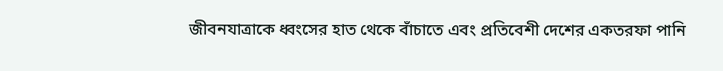জীবনযাত্রাকে ধ্বংসের হাত থেকে বাঁচাতে এবং প্রতিবেশী দেশের একতরফা পানি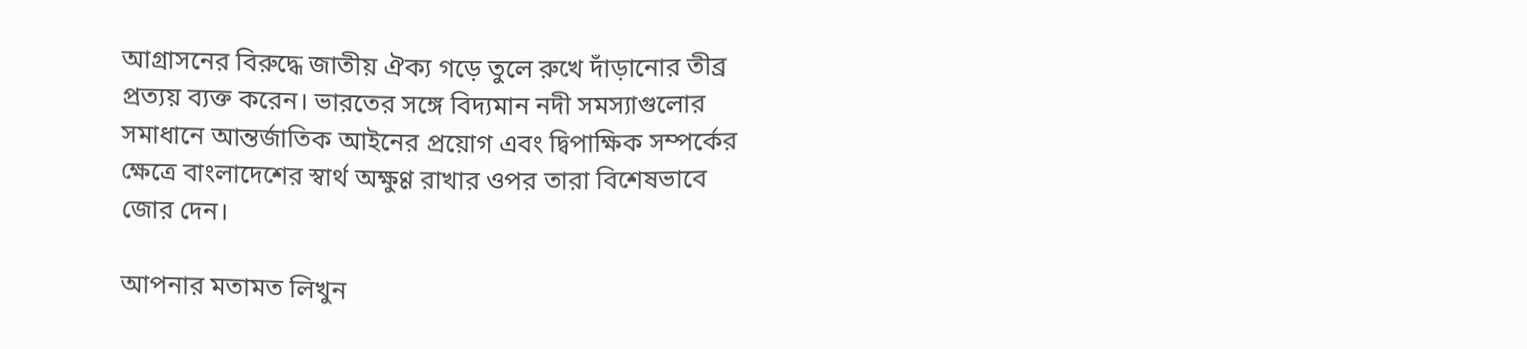আগ্রাসনের বিরুদ্ধে জাতীয় ঐক্য গড়ে তুলে রুখে দাঁড়ানোর তীব্র প্রত্যয় ব্যক্ত করেন। ভারতের সঙ্গে বিদ্যমান নদী সমস্যাগুলোর সমাধানে আন্তর্জাতিক আইনের প্রয়োগ এবং দ্বিপাক্ষিক সম্পর্কের ক্ষেত্রে বাংলাদেশের স্বার্থ অক্ষুণ্ণ রাখার ওপর তারা বিশেষভাবে জোর দেন।

আপনার মতামত লিখুন